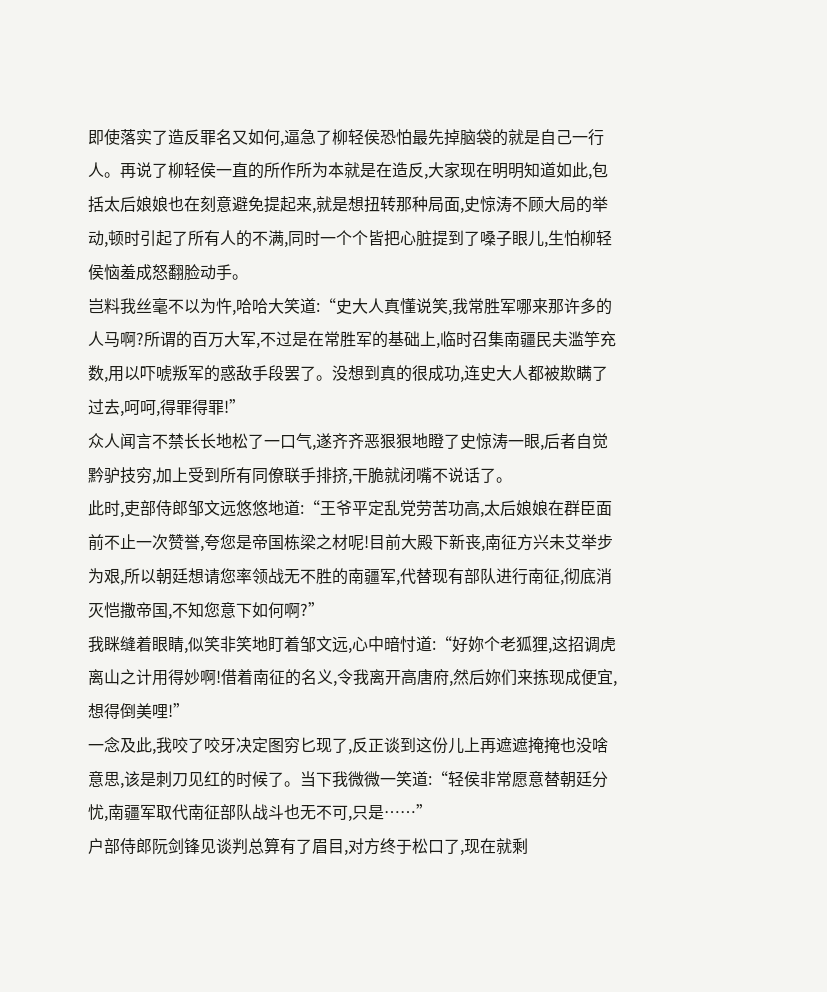即使落实了造反罪名又如何,逼急了柳轻侯恐怕最先掉脑袋的就是自己一行人。再说了柳轻侯一直的所作所为本就是在造反,大家现在明明知道如此,包括太后娘娘也在刻意避免提起来,就是想扭转那种局面,史惊涛不顾大局的举动,顿时引起了所有人的不满,同时一个个皆把心脏提到了嗓子眼儿,生怕柳轻侯恼羞成怒翻脸动手。
岂料我丝毫不以为忤,哈哈大笑道:“史大人真懂说笑,我常胜军哪来那许多的人马啊?所谓的百万大军,不过是在常胜军的基础上,临时召集南疆民夫滥竽充数,用以吓唬叛军的惑敌手段罢了。没想到真的很成功,连史大人都被欺瞒了过去,呵呵,得罪得罪!”
众人闻言不禁长长地松了一口气,遂齐齐恶狠狠地瞪了史惊涛一眼,后者自觉黔驴技穷,加上受到所有同僚联手排挤,干脆就闭嘴不说话了。
此时,吏部侍郎邹文远悠悠地道:“王爷平定乱党劳苦功高,太后娘娘在群臣面前不止一次赞誉,夸您是帝国栋梁之材呢!目前大殿下新丧,南征方兴未艾举步为艰,所以朝廷想请您率领战无不胜的南疆军,代替现有部队进行南征,彻底消灭恺撒帝国,不知您意下如何啊?”
我眯缝着眼睛,似笑非笑地盯着邹文远,心中暗忖道:“好妳个老狐狸,这招调虎离山之计用得妙啊!借着南征的名义,令我离开高唐府,然后妳们来拣现成便宜,想得倒美哩!”
一念及此,我咬了咬牙决定图穷匕现了,反正谈到这份儿上再遮遮掩掩也没啥意思,该是刺刀见红的时候了。当下我微微一笑道:“轻侯非常愿意替朝廷分忧,南疆军取代南征部队战斗也无不可,只是……”
户部侍郎阮剑锋见谈判总算有了眉目,对方终于松口了,现在就剩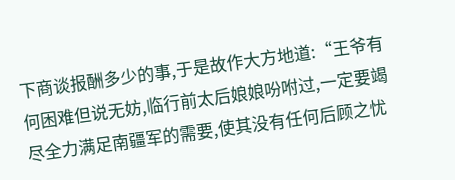下商谈报酬多少的事,于是故作大方地道:“王爷有何困难但说无妨,临行前太后娘娘吩咐过,一定要竭尽全力满足南疆军的需要,使其没有任何后顾之忧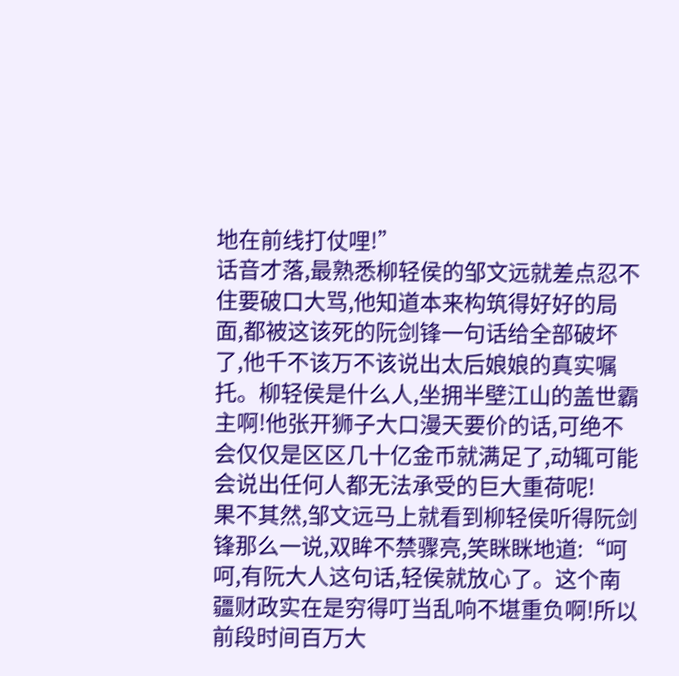地在前线打仗哩!”
话音才落,最熟悉柳轻侯的邹文远就差点忍不住要破口大骂,他知道本来构筑得好好的局面,都被这该死的阮剑锋一句话给全部破坏了,他千不该万不该说出太后娘娘的真实嘱托。柳轻侯是什么人,坐拥半壁江山的盖世霸主啊!他张开狮子大口漫天要价的话,可绝不会仅仅是区区几十亿金币就满足了,动辄可能会说出任何人都无法承受的巨大重荷呢!
果不其然,邹文远马上就看到柳轻侯听得阮剑锋那么一说,双眸不禁骤亮,笑眯眯地道:“呵呵,有阮大人这句话,轻侯就放心了。这个南疆财政实在是穷得叮当乱响不堪重负啊!所以前段时间百万大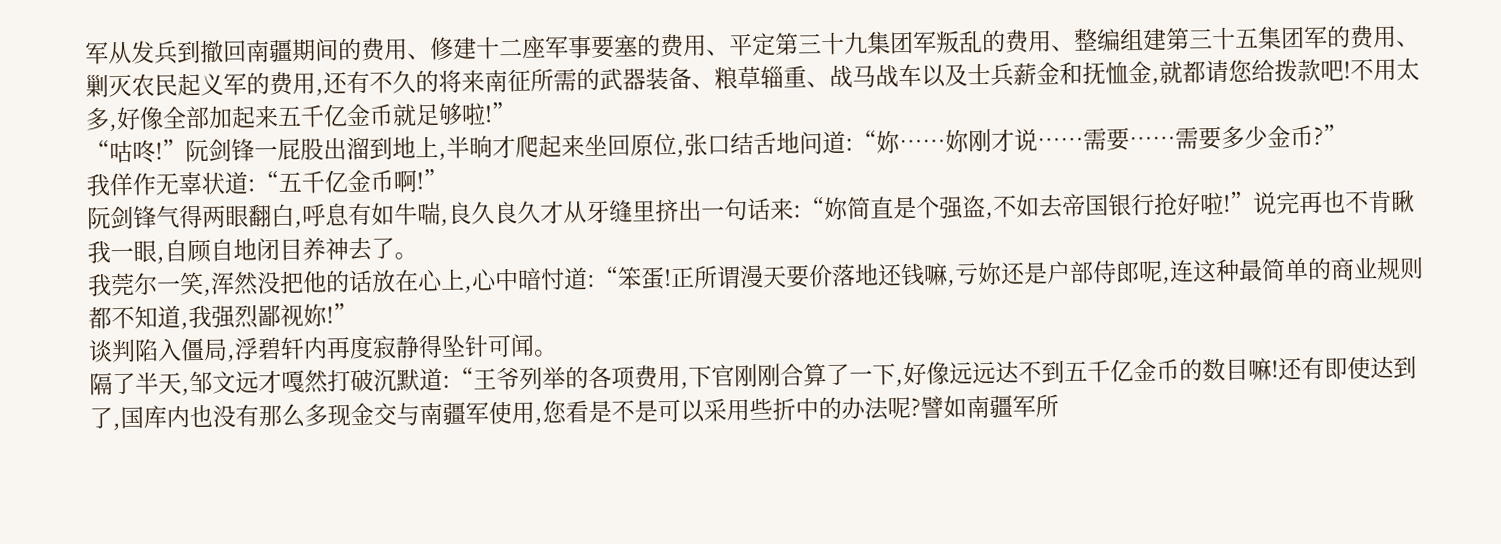军从发兵到撤回南疆期间的费用、修建十二座军事要塞的费用、平定第三十九集团军叛乱的费用、整编组建第三十五集团军的费用、剿灭农民起义军的费用,还有不久的将来南征所需的武器装备、粮草辎重、战马战车以及士兵薪金和抚恤金,就都请您给拨款吧!不用太多,好像全部加起来五千亿金币就足够啦!”
“咕咚!”阮剑锋一屁股出溜到地上,半晌才爬起来坐回原位,张口结舌地问道:“妳……妳刚才说……需要……需要多少金币?”
我佯作无辜状道:“五千亿金币啊!”
阮剑锋气得两眼翻白,呼息有如牛喘,良久良久才从牙缝里挤出一句话来:“妳简直是个强盗,不如去帝国银行抢好啦!”说完再也不肯瞅我一眼,自顾自地闭目养神去了。
我莞尔一笑,浑然没把他的话放在心上,心中暗忖道:“笨蛋!正所谓漫天要价落地还钱嘛,亏妳还是户部侍郎呢,连这种最简单的商业规则都不知道,我强烈鄙视妳!”
谈判陷入僵局,浮碧轩内再度寂静得坠针可闻。
隔了半天,邹文远才嘎然打破沉默道:“王爷列举的各项费用,下官刚刚合算了一下,好像远远达不到五千亿金币的数目嘛!还有即使达到了,国库内也没有那么多现金交与南疆军使用,您看是不是可以采用些折中的办法呢?譬如南疆军所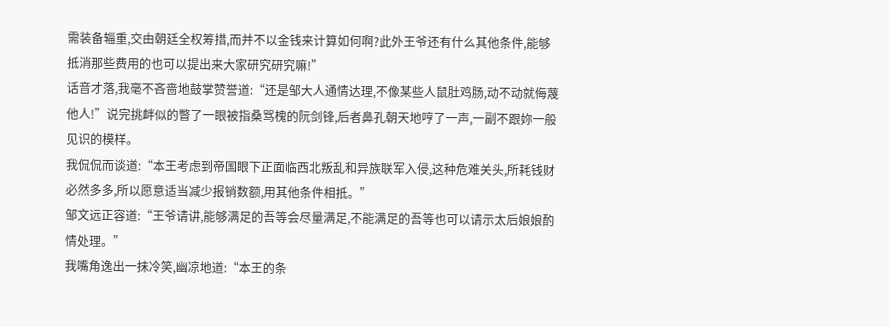需装备辎重,交由朝廷全权筹措,而并不以金钱来计算如何啊?此外王爷还有什么其他条件,能够抵消那些费用的也可以提出来大家研究研究嘛!”
话音才落,我毫不吝啬地鼓掌赞誉道:“还是邹大人通情达理,不像某些人鼠肚鸡肠,动不动就侮蔑他人!”说完挑衅似的瞥了一眼被指桑骂槐的阮剑锋,后者鼻孔朝天地哼了一声,一副不跟妳一般见识的模样。
我侃侃而谈道:“本王考虑到帝国眼下正面临西北叛乱和异族联军入侵,这种危难关头,所耗钱财必然多多,所以愿意适当减少报销数额,用其他条件相抵。”
邹文远正容道:“王爷请讲,能够满足的吾等会尽量满足,不能满足的吾等也可以请示太后娘娘酌情处理。”
我嘴角逸出一抹冷笑,幽凉地道:“本王的条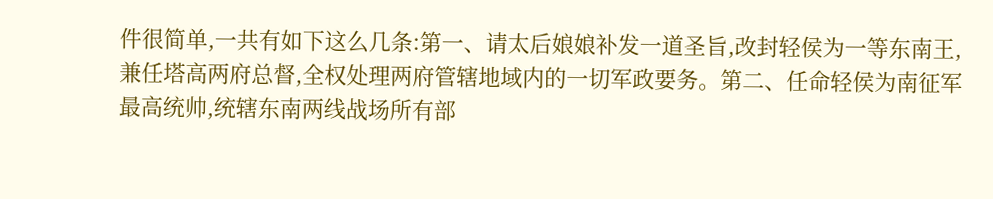件很简单,一共有如下这么几条:第一、请太后娘娘补发一道圣旨,改封轻侯为一等东南王,兼任塔高两府总督,全权处理两府管辖地域内的一切军政要务。第二、任命轻侯为南征军最高统帅,统辖东南两线战场所有部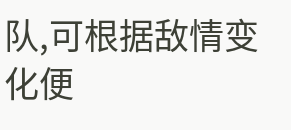队,可根据敌情变化便